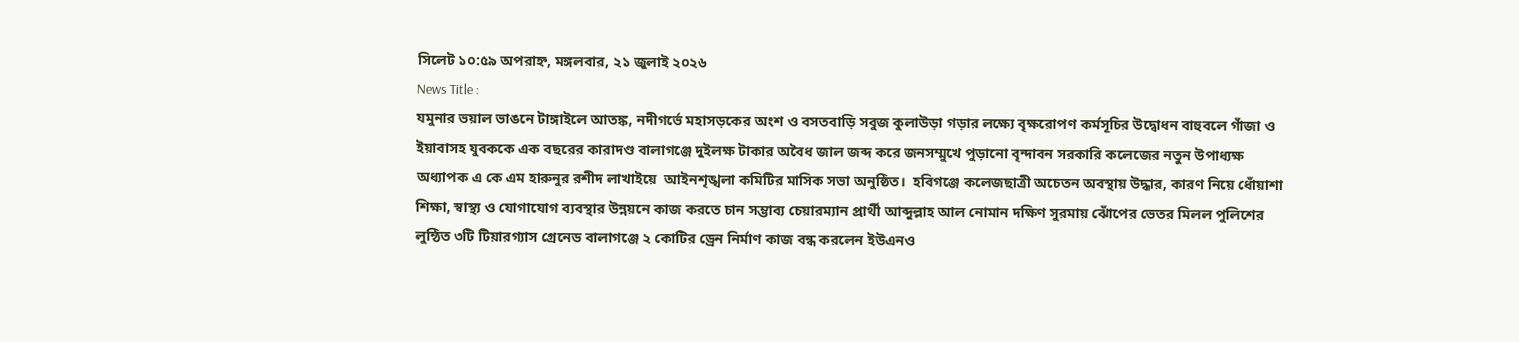সিলেট ১০:৫৯ অপরাহ্ন, মঙ্গলবার, ২১ জুলাই ২০২৬
News Title :
যমুনার ভয়াল ভাঙনে টাঙ্গাইলে আতঙ্ক, নদীগর্ভে মহাসড়কের অংশ ও বসতবাড়ি সবুজ কুলাউড়া গড়ার লক্ষ্যে বৃক্ষরোপণ কর্মসূচির উদ্বোধন বাহুবলে গাঁজা ও ইয়াবাসহ যুবককে এক বছরের কারাদণ্ড বালাগঞ্জে দুইলক্ষ টাকার অবৈধ জাল জব্দ করে জনসম্মুখে পুড়ানো বৃন্দাবন সরকারি কলেজের নতুন উপাধ্যক্ষ অধ্যাপক এ কে এম হারুনুর রশীদ লাখাইয়ে  আইনশৃঙ্খলা কমিটির মাসিক সভা অনুষ্ঠিত।  হবিগঞ্জে কলেজছাত্রী অচেতন অবস্থায় উদ্ধার, কারণ নিয়ে ধোঁয়াশা শিক্ষা, স্বাস্থ্য ও যোগাযোগ ব্যবস্থার উন্নয়নে কাজ করতে চান সম্ভাব্য চেয়ারম্যান প্রার্থী আব্দুল্লাহ আল নোমান দক্ষিণ সুরমায় ঝোঁপের ভেতর মিলল পুলিশের লুন্ঠিত ৩টি টিয়ারগ্যাস গ্রেনেড বালাগঞ্জে ২ কোটির ড্রেন নির্মাণ কাজ বন্ধ করলেন ইউএনও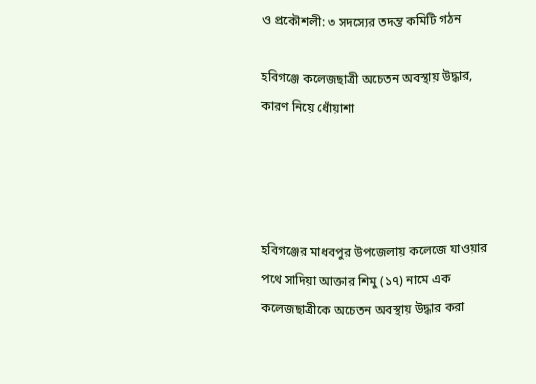ও প্রকৌশলী: ৩ সদস্যের তদন্ত কমিটি গঠন

হবিগঞ্জে কলেজছাত্রী অচেতন অবস্থায় উদ্ধার, কারণ নিয়ে ধোঁয়াশা




হবিগঞ্জের মাধবপুর উপজেলায় কলেজে যাওয়ার পথে সাদিয়া আক্তার শিমু (১৭) নামে এক কলেজছাত্রীকে অচেতন অবস্থায় উদ্ধার করা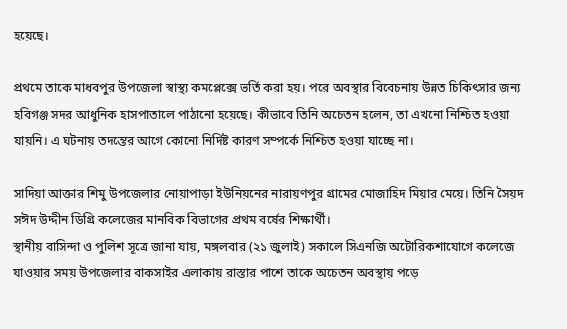হয়েছে।

প্রথমে তাকে মাধবপুর উপজেলা স্বাস্থ্য কমপ্লেক্সে ভর্তি করা হয়। পরে অবস্থার বিবেচনায় উন্নত চিকিৎসার জন্য হবিগঞ্জ সদর আধুনিক হাসপাতালে পাঠানো হয়েছে। কীভাবে তিনি অচেতন হলেন, তা এখনো নিশ্চিত হওয়া যায়নি। এ ঘটনায় তদন্তের আগে কোনো নির্দিষ্ট কারণ সম্পর্কে নিশ্চিত হওয়া যাচ্ছে না।

সাদিয়া আক্তার শিমু উপজেলার নোয়াপাড়া ইউনিয়নের নারায়ণপুর গ্রামের মোজাহিদ মিয়ার মেয়ে। তিনি সৈয়দ সঈদ উদ্দীন ডিগ্রি কলেজের মানবিক বিভাগের প্রথম বর্ষের শিক্ষার্থী।
স্থানীয় বাসিন্দা ও পুলিশ সূত্রে জানা যায়, মঙ্গলবার (২১ জুলাই) সকালে সিএনজি অটোরিকশাযোগে কলেজে যাওয়ার সময় উপজেলার বাকসাইর এলাকায় রাস্তার পাশে তাকে অচেতন অবস্থায় পড়ে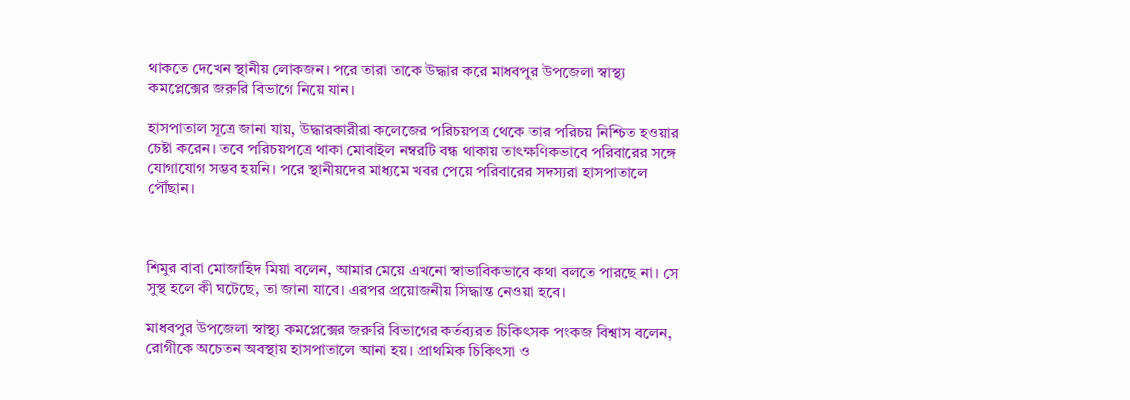থাকতে দেখেন স্থানীয় লোকজন। পরে তারা তাকে উদ্ধার করে মাধবপুর উপজেলা স্বাস্থ্য কমপ্লেক্সের জরুরি বিভাগে নিয়ে যান।

হাসপাতাল সূত্রে জানা যায়, উদ্ধারকারীরা কলেজের পরিচয়পত্র থেকে তার পরিচয় নিশ্চিত হওয়ার চেষ্টা করেন। তবে পরিচয়পত্রে থাকা মোবাইল নম্বরটি বন্ধ থাকায় তাৎক্ষণিকভাবে পরিবারের সঙ্গে যোগাযোগ সম্ভব হয়নি। পরে স্থানীয়দের মাধ্যমে খবর পেয়ে পরিবারের সদস্যরা হাসপাতালে পৌঁছান।



শিমুর বাবা মোজাহিদ মিয়া বলেন, আমার মেয়ে এখনো স্বাভাবিকভাবে কথা বলতে পারছে না। সে সুস্থ হলে কী ঘটেছে, তা জানা যাবে। এরপর প্রয়োজনীয় সিদ্ধান্ত নেওয়া হবে।

মাধবপুর উপজেলা স্বাস্থ্য কমপ্লেক্সের জরুরি বিভাগের কর্তব্যরত চিকিৎসক পংকজ বিশ্বাস বলেন, রোগীকে অচেতন অবস্থায় হাসপাতালে আনা হয়। প্রাথমিক চিকিৎসা ও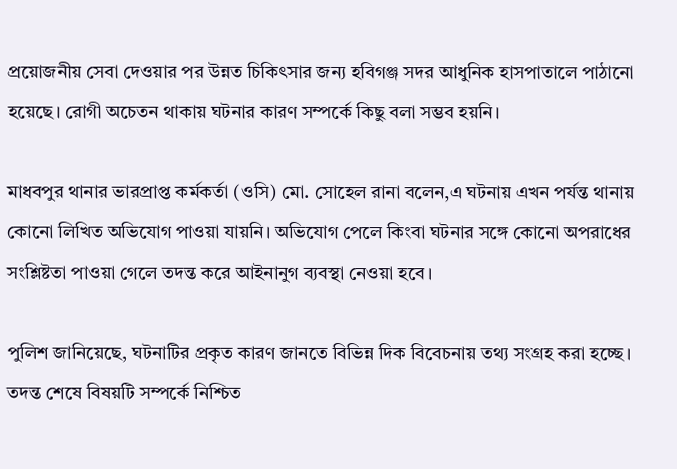প্রয়োজনীয় সেবা দেওয়ার পর উন্নত চিকিৎসার জন্য হবিগঞ্জ সদর আধুনিক হাসপাতালে পাঠানো হয়েছে। রোগী অচেতন থাকায় ঘটনার কারণ সম্পর্কে কিছু বলা সম্ভব হয়নি।

মাধবপুর থানার ভারপ্রাপ্ত কর্মকর্তা (ওসি) মো. সোহেল রানা বলেন,এ ঘটনায় এখন পর্যন্ত থানায় কোনো লিখিত অভিযোগ পাওয়া যায়নি। অভিযোগ পেলে কিংবা ঘটনার সঙ্গে কোনো অপরাধের সংশ্লিষ্টতা পাওয়া গেলে তদন্ত করে আইনানুগ ব্যবস্থা নেওয়া হবে।

পুলিশ জানিয়েছে, ঘটনাটির প্রকৃত কারণ জানতে বিভিন্ন দিক বিবেচনায় তথ্য সংগ্রহ করা হচ্ছে। তদন্ত শেষে বিষয়টি সম্পর্কে নিশ্চিত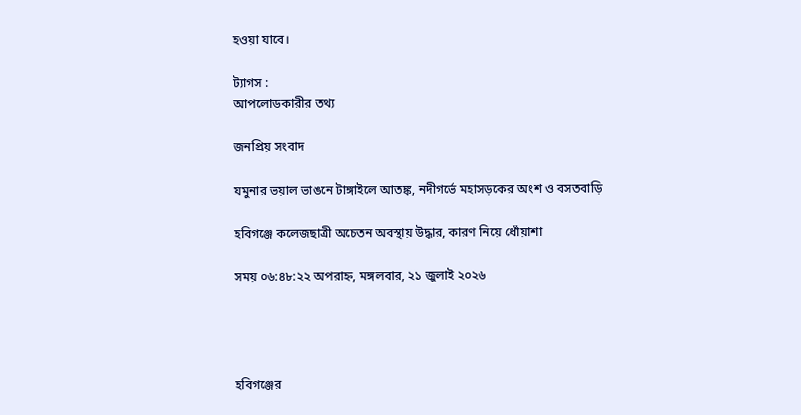হওয়া যাবে।

ট্যাগস :
আপলোডকারীর তথ্য

জনপ্রিয় সংবাদ

যমুনার ভয়াল ভাঙনে টাঙ্গাইলে আতঙ্ক, নদীগর্ভে মহাসড়কের অংশ ও বসতবাড়ি

হবিগঞ্জে কলেজছাত্রী অচেতন অবস্থায় উদ্ধার, কারণ নিয়ে ধোঁয়াশা

সময় ০৬:৪৮:২২ অপরাহ্ন, মঙ্গলবার, ২১ জুলাই ২০২৬




হবিগঞ্জের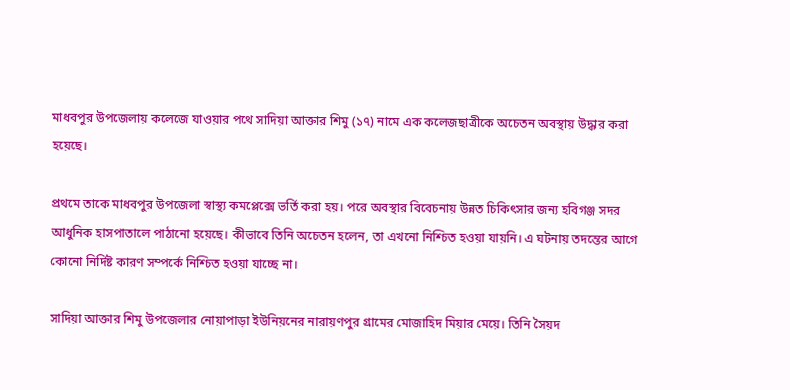মাধবপুর উপজেলায় কলেজে যাওয়ার পথে সাদিয়া আক্তার শিমু (১৭) নামে এক কলেজছাত্রীকে অচেতন অবস্থায় উদ্ধার করা হয়েছে।

প্রথমে তাকে মাধবপুর উপজেলা স্বাস্থ্য কমপ্লেক্সে ভর্তি করা হয়। পরে অবস্থার বিবেচনায় উন্নত চিকিৎসার জন্য হবিগঞ্জ সদর আধুনিক হাসপাতালে পাঠানো হয়েছে। কীভাবে তিনি অচেতন হলেন, তা এখনো নিশ্চিত হওয়া যায়নি। এ ঘটনায় তদন্তের আগে কোনো নির্দিষ্ট কারণ সম্পর্কে নিশ্চিত হওয়া যাচ্ছে না।

সাদিয়া আক্তার শিমু উপজেলার নোয়াপাড়া ইউনিয়নের নারায়ণপুর গ্রামের মোজাহিদ মিয়ার মেয়ে। তিনি সৈয়দ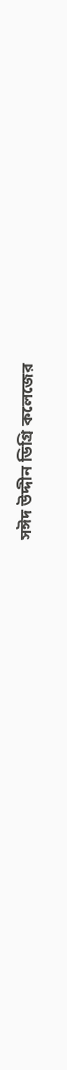সঈদ উদ্দীন ডিগ্রি কলেজের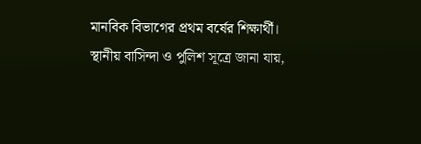মানবিক বিভাগের প্রথম বর্ষের শিক্ষার্থী।
স্থানীয় বাসিন্দা ও পুলিশ সূত্রে জানা যায়,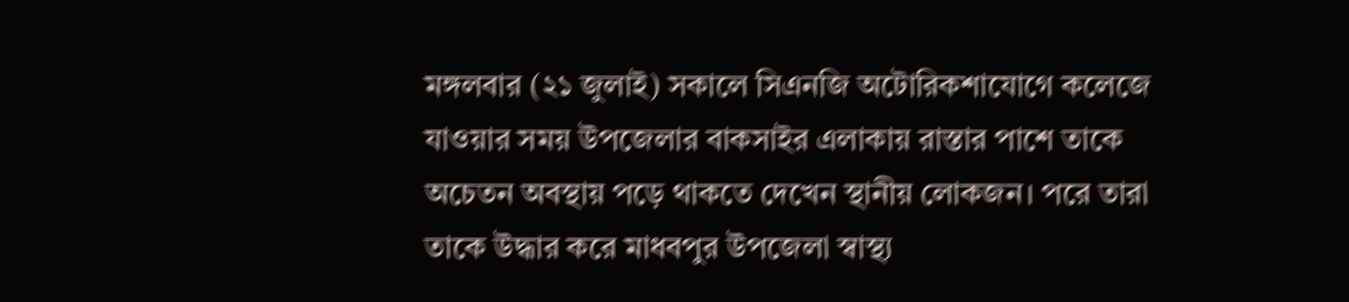মঙ্গলবার (২১ জুলাই) সকালে সিএনজি অটোরিকশাযোগে কলেজে যাওয়ার সময় উপজেলার বাকসাইর এলাকায় রাস্তার পাশে তাকে অচেতন অবস্থায় পড়ে থাকতে দেখেন স্থানীয় লোকজন। পরে তারা তাকে উদ্ধার করে মাধবপুর উপজেলা স্বাস্থ্য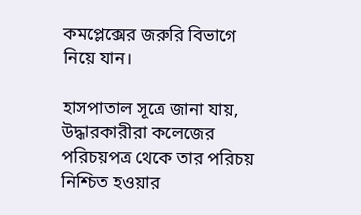কমপ্লেক্সের জরুরি বিভাগে নিয়ে যান।

হাসপাতাল সূত্রে জানা যায়, উদ্ধারকারীরা কলেজের পরিচয়পত্র থেকে তার পরিচয় নিশ্চিত হওয়ার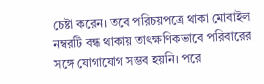চেষ্টা করেন। তবে পরিচয়পত্রে থাকা মোবাইল নম্বরটি বন্ধ থাকায় তাৎক্ষণিকভাবে পরিবারের সঙ্গে যোগাযোগ সম্ভব হয়নি। পরে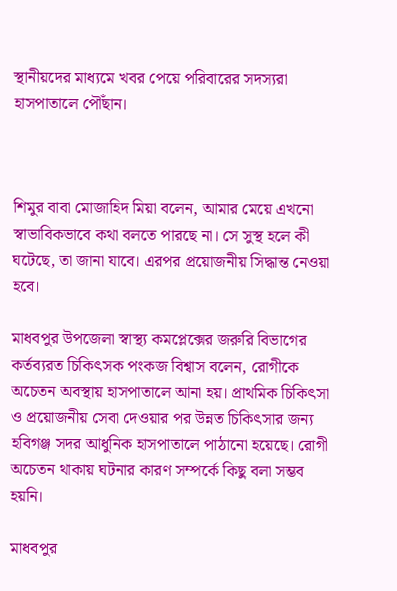স্থানীয়দের মাধ্যমে খবর পেয়ে পরিবারের সদস্যরা হাসপাতালে পৌঁছান।



শিমুর বাবা মোজাহিদ মিয়া বলেন, আমার মেয়ে এখনো স্বাভাবিকভাবে কথা বলতে পারছে না। সে সুস্থ হলে কী ঘটেছে, তা জানা যাবে। এরপর প্রয়োজনীয় সিদ্ধান্ত নেওয়া হবে।

মাধবপুর উপজেলা স্বাস্থ্য কমপ্লেক্সের জরুরি বিভাগের কর্তব্যরত চিকিৎসক পংকজ বিশ্বাস বলেন, রোগীকে অচেতন অবস্থায় হাসপাতালে আনা হয়। প্রাথমিক চিকিৎসা ও প্রয়োজনীয় সেবা দেওয়ার পর উন্নত চিকিৎসার জন্য হবিগঞ্জ সদর আধুনিক হাসপাতালে পাঠানো হয়েছে। রোগী অচেতন থাকায় ঘটনার কারণ সম্পর্কে কিছু বলা সম্ভব হয়নি।

মাধবপুর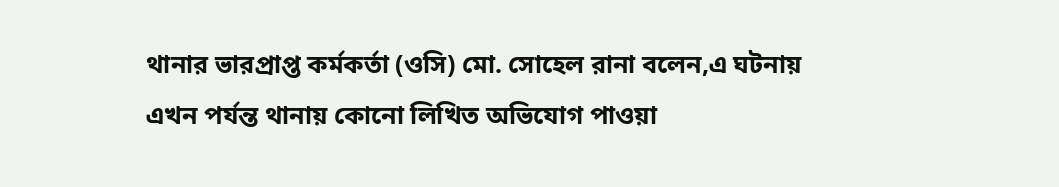থানার ভারপ্রাপ্ত কর্মকর্তা (ওসি) মো. সোহেল রানা বলেন,এ ঘটনায় এখন পর্যন্ত থানায় কোনো লিখিত অভিযোগ পাওয়া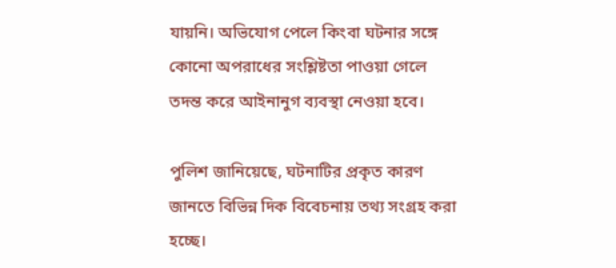যায়নি। অভিযোগ পেলে কিংবা ঘটনার সঙ্গে কোনো অপরাধের সংশ্লিষ্টতা পাওয়া গেলে তদন্ত করে আইনানুগ ব্যবস্থা নেওয়া হবে।

পুলিশ জানিয়েছে, ঘটনাটির প্রকৃত কারণ জানতে বিভিন্ন দিক বিবেচনায় তথ্য সংগ্রহ করা হচ্ছে।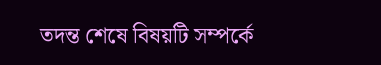তদন্ত শেষে বিষয়টি সম্পর্কে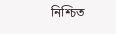নিশ্চিত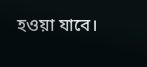হওয়া যাবে।